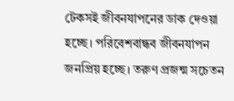টেকসই জীবনযাপনের ডাক দেওয়া হচ্ছে। পরিবেশবান্ধব জীবনযাপন জনপ্রিয় হচ্ছে। তরুণ প্রজন্ম সচেতন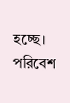হচ্ছে।
পরিবেশ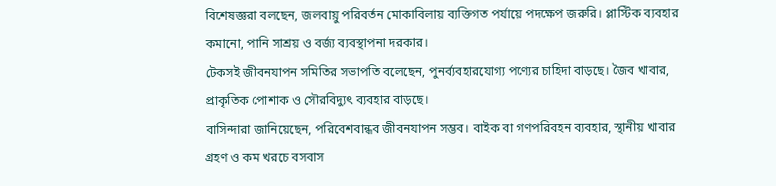বিশেষজ্ঞরা বলছেন, জলবায়ু পরিবর্তন মোকাবিলায় ব্যক্তিগত পর্যায়ে পদক্ষেপ জরুরি। প্লাস্টিক ব্যবহার কমানো, পানি সাশ্রয় ও বর্জ্য ব্যবস্থাপনা দরকার।
টেকসই জীবনযাপন সমিতির সভাপতি বলেছেন, পুনর্ব্যবহারযোগ্য পণ্যের চাহিদা বাড়ছে। জৈব খাবার, প্রাকৃতিক পোশাক ও সৌরবিদ্যুৎ ব্যবহার বাড়ছে।
বাসিন্দারা জানিয়েছেন, পরিবেশবান্ধব জীবনযাপন সম্ভব। বাইক বা গণপরিবহন ব্যবহার, স্থানীয় খাবার গ্রহণ ও কম খরচে বসবাস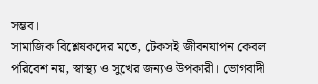সম্ভব।
সামাজিক বিশ্লেষকদের মতে, টেকসই জীবনযাপন কেবল পরিবেশ নয়, স্বাস্থ্য ও সুখের জন্যও উপকারী। ভোগবাদী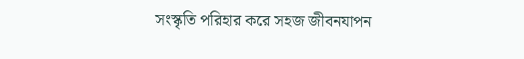সংস্কৃতি পরিহার করে সহজ জীবনযাপন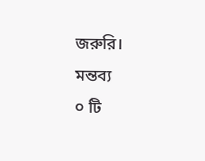জরুরি।
মন্তব্য
০ টি